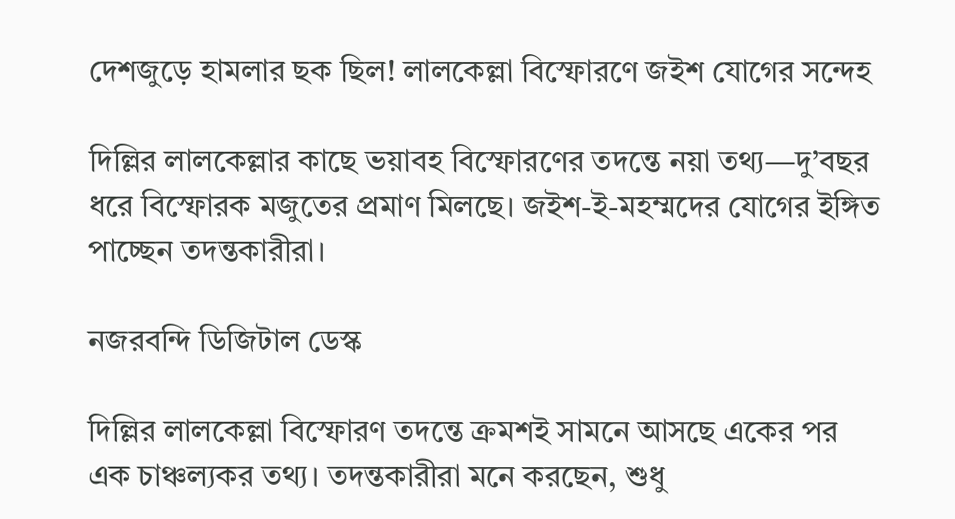দেশজুড়ে হামলার ছক ছিল! লালকেল্লা বিস্ফোরণে জইশ যোগের সন্দেহ

দিল্লির লালকেল্লার কাছে ভয়াবহ বিস্ফোরণের তদন্তে নয়া তথ্য—দু’বছর ধরে বিস্ফোরক মজুতের প্রমাণ মিলছে। জইশ-ই-মহম্মদের যোগের ইঙ্গিত পাচ্ছেন তদন্তকারীরা।

নজরবন্দি ডিজিটাল ডেস্ক

দিল্লির লালকেল্লা বিস্ফোরণ তদন্তে ক্রমশই সামনে আসছে একের পর এক চাঞ্চল্যকর তথ্য। তদন্তকারীরা মনে করছেন, শুধু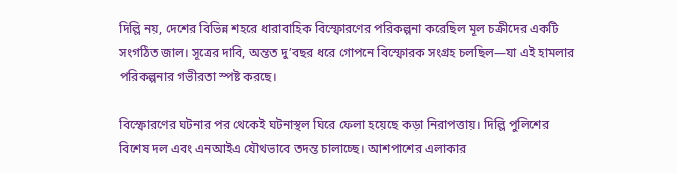দিল্লি নয়, দেশের বিভিন্ন শহরে ধারাবাহিক বিস্ফোরণের পরিকল্পনা করেছিল মূল চক্রীদের একটি সংগঠিত জাল। সূত্রের দাবি, অন্তত দু’বছর ধরে গোপনে বিস্ফোরক সংগ্রহ চলছিল—যা এই হামলার পরিকল্পনার গভীরতা স্পষ্ট করছে।

বিস্ফোরণের ঘটনার পর থেকেই ঘটনাস্থল ঘিরে ফেলা হয়েছে কড়া নিরাপত্তায়। দিল্লি পুলিশের বিশেষ দল এবং এনআইএ যৌথভাবে তদন্ত চালাচ্ছে। আশপাশের এলাকার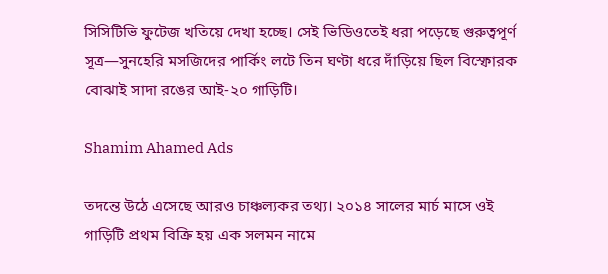সিসিটিভি ফুটেজ খতিয়ে দেখা হচ্ছে। সেই ভিডিওতেই ধরা পড়েছে গুরুত্বপূর্ণ সূত্র—সুনহেরি মসজিদের পার্কিং লটে তিন ঘণ্টা ধরে দাঁড়িয়ে ছিল বিস্ফোরক বোঝাই সাদা রঙের আই-২০ গাড়িটি।

Shamim Ahamed Ads

তদন্তে উঠে এসেছে আরও চাঞ্চল্যকর তথ্য। ২০১৪ সালের মার্চ মাসে ওই গাড়িটি প্রথম বিক্রি হয় এক সলমন নামে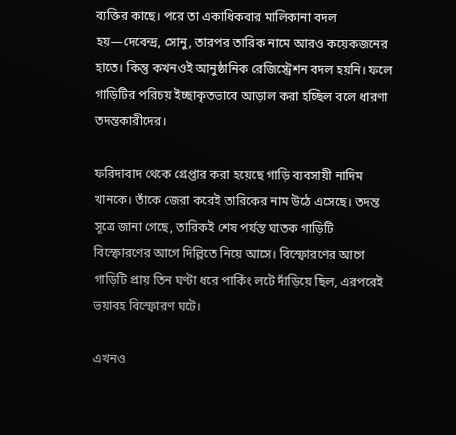ব্যক্তির কাছে। পরে তা একাধিকবার মালিকানা বদল হয়—দেবেন্দ্র, সোনু, তারপর তারিক নামে আরও কয়েকজনের হাতে। কিন্তু কখনওই আনুষ্ঠানিক রেজিস্ট্রেশন বদল হয়নি। ফলে গাড়িটির পরিচয় ইচ্ছাকৃতভাবে আড়াল করা হচ্ছিল বলে ধারণা তদন্তকারীদের।

ফরিদাবাদ থেকে গ্রেপ্তার করা হয়েছে গাড়ি ব্যবসায়ী নাদিম খানকে। তাঁকে জেরা করেই তারিকের নাম উঠে এসেছে। তদন্ত সূত্রে জানা গেছে, তারিকই শেষ পর্যন্ত ঘাতক গাড়িটি বিস্ফোরণের আগে দিল্লিতে নিয়ে আসে। বিস্ফোরণের আগে গাড়িটি প্রায় তিন ঘণ্টা ধরে পার্কিং লটে দাঁড়িয়ে ছিল, এরপরেই ভয়াবহ বিস্ফোরণ ঘটে।

এখনও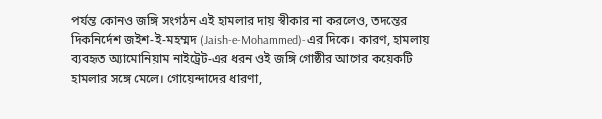পর্যন্ত কোনও জঙ্গি সংগঠন এই হামলার দায় স্বীকার না করলেও, তদন্তের দিকনির্দেশ জইশ-ই-মহম্মদ (Jaish-e-Mohammed)-এর দিকে। কারণ, হামলায় ব্যবহৃত অ্যামোনিয়াম নাইট্রেট-এর ধরন ওই জঙ্গি গোষ্ঠীর আগের কয়েকটি হামলার সঙ্গে মেলে। গোয়েন্দাদের ধারণা,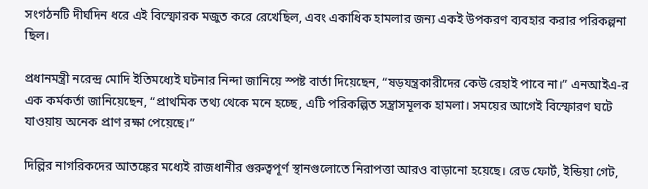সংগঠনটি দীর্ঘদিন ধরে এই বিস্ফোরক মজুত করে রেখেছিল, এবং একাধিক হামলার জন্য একই উপকরণ ব্যবহার করার পরিকল্পনা ছিল।

প্রধানমন্ত্রী নরেন্দ্র মোদি ইতিমধ্যেই ঘটনার নিন্দা জানিয়ে স্পষ্ট বার্তা দিয়েছেন, “ষড়যন্ত্রকারীদের কেউ রেহাই পাবে না।” এনআইএ-র এক কর্মকর্তা জানিয়েছেন, “প্রাথমিক তথ্য থেকে মনে হচ্ছে, এটি পরিকল্পিত সন্ত্রাসমূলক হামলা। সময়ের আগেই বিস্ফোরণ ঘটে যাওয়ায় অনেক প্রাণ রক্ষা পেয়েছে।”

দিল্লির নাগরিকদের আতঙ্কের মধ্যেই রাজধানীর গুরুত্বপূর্ণ স্থানগুলোতে নিরাপত্তা আরও বাড়ানো হয়েছে। রেড ফোর্ট, ইন্ডিয়া গেট,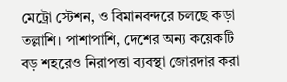মেট্রো স্টেশন, ও বিমানবন্দরে চলছে কড়া তল্লাশি। পাশাপাশি, দেশের অন্য কয়েকটি বড় শহরেও নিরাপত্তা ব্যবস্থা জোরদার করা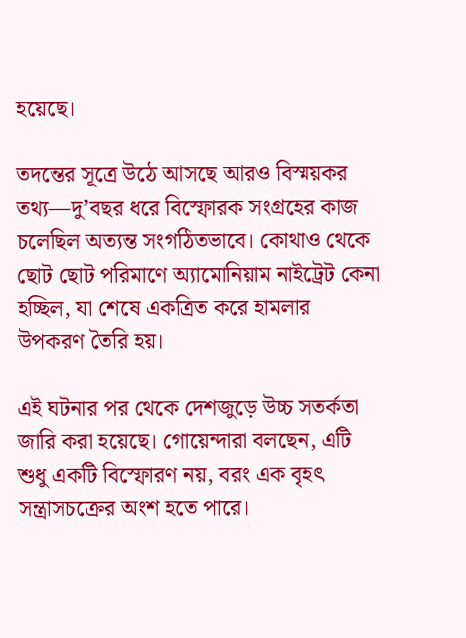হয়েছে।

তদন্তের সূত্রে উঠে আসছে আরও বিস্ময়কর তথ্য—দু’বছর ধরে বিস্ফোরক সংগ্রহের কাজ চলেছিল অত্যন্ত সংগঠিতভাবে। কোথাও থেকে ছোট ছোট পরিমাণে অ্যামোনিয়াম নাইট্রেট কেনা হচ্ছিল, যা শেষে একত্রিত করে হামলার উপকরণ তৈরি হয়।

এই ঘটনার পর থেকে দেশজুড়ে উচ্চ সতর্কতা জারি করা হয়েছে। গোয়েন্দারা বলছেন, এটি শুধু একটি বিস্ফোরণ নয়, বরং এক বৃহৎ সন্ত্রাসচক্রের অংশ হতে পারে।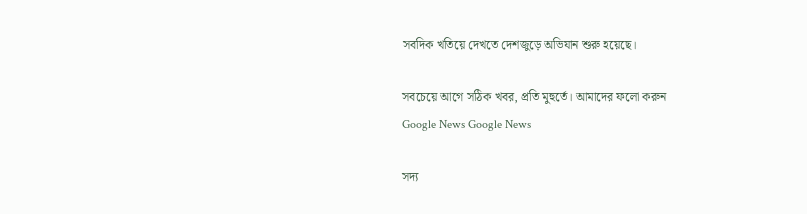সবদিক খতিয়ে দেখতে দেশজুড়ে অভিযান শুরু হয়েছে।

সবচেয়ে আগে সঠিক খবর, প্রতি মুহুর্তে। আমাদের ফলো করুন
Google News Google News

সদ্য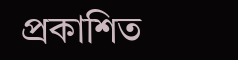প্রকাশিত